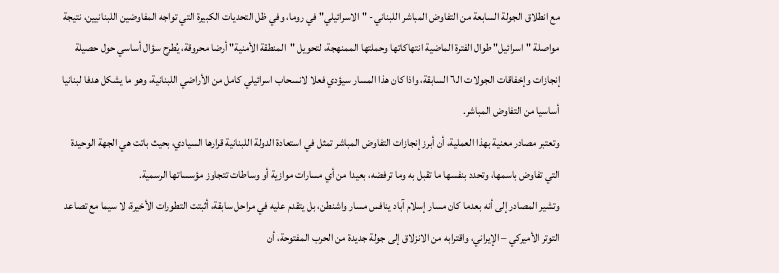مع انطلاق الجولة السابعة من التفاوض المباشر اللبناني- "الاسرائيلي" في روما، وفي ظل التحديات الكبيرة التي تواجه المفاوضين اللبنانيين، نتيجة مواصلة "اسرائيل" طوال الفترة الماضية انتهاكاتها وحملتها الممنهجة، لتحويل "المنطقة الأمنية" أرضا محروقة، يُطرح سؤال أساسي حول حصيلة إنجازات وإخفاقات الجولات الـ٦ السابقة، واذا كان هذا المسار سيؤدي فعلا لانسحاب اسرائيلي كامل من الأراضي اللبنانية، وهو ما يشكل هدفا لبنانيا أساسيا من التفاوض المباشر.
وتعتبر مصادر معنية بهذا العملية، أن أبرز إنجازات التفاوض المباشر تمثل في استعادة الدولة اللبنانية قرارها السيادي، بحيث باتت هي الجهة الوحيدة التي تفاوض باسمها، وتحدد بنفسها ما تقبل به وما ترفضه، بعيدا من أي مسارات موازية أو وساطات تتجاوز مؤسساتها الرسمية.
وتشير المصادر إلى أنه بعدما كان مسار إسلام آباد ينافس مسار واشنطن، بل يتقدم عليه في مراحل سابقة، أثبتت التطورات الأخيرة، لا سيما مع تصاعد التوتر الأميركي – الإيراني، واقترابه من الانزلاق إلى جولة جديدة من الحرب المفتوحة، أن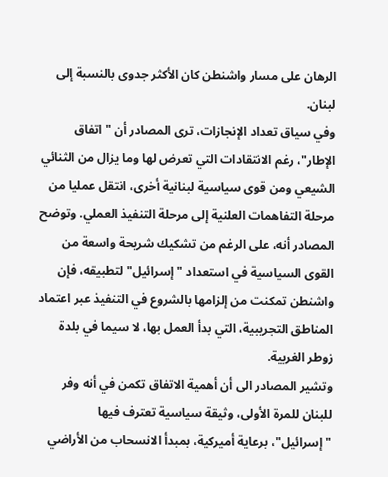الرهان على مسار واشنطن كان الأكثر جدوى بالنسبة إلى لبنان.
وفي سياق تعداد الإنجازات، ترى المصادر أن "اتفاق الإطار"، رغم الانتقادات التي تعرض لها وما يزال من الثنائي الشيعي ومن قوى سياسية لبنانية أخرى، انتقل عمليا من مرحلة التفاهمات العلنية إلى مرحلة التنفيذ العملي. وتوضح المصادر أنه، على الرغم من تشكيك شريحة واسعة من القوى السياسية في استعداد "إسرائيل" لتطبيقه، فإن واشنطن تمكنت من إلزامها بالشروع في التنفيذ عبر اعتماد المناطق التجريبية، التي بدأ العمل بها، لا سيما في بلدة زوطر الغربية.
وتشير المصادر الى أن أهمية الاتفاق تكمن في أنه وفر للبنان للمرة الأولى، وثيقة سياسية تعترف فيها "إسرائيل"، برعاية أميركية، بمبدأ الانسحاب من الأراضي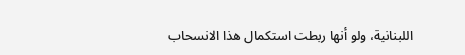اللبنانية، ولو أنها ربطت استكمال هذا الانسحاب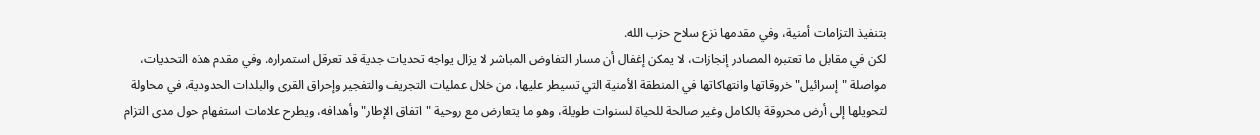بتنفيذ التزامات أمنية، وفي مقدمها نزع سلاح حزب الله.
لكن في مقابل ما تعتبره المصادر إنجازات، لا يمكن إغفال أن مسار التفاوض المباشر لا يزال يواجه تحديات جدية قد تعرقل استمراره. وفي مقدم هذه التحديات، مواصلة "إسرائيل" خروقاتها وانتهاكاتها في المنطقة الأمنية التي تسيطر عليها، من خلال عمليات التجريف والتفجير وإحراق القرى والبلدات الحدودية، في محاولة لتحويلها إلى أرض محروقة بالكامل وغير صالحة للحياة لسنوات طويلة، وهو ما يتعارض مع روحية "اتفاق الإطار" وأهدافه، ويطرح علامات استفهام حول مدى التزام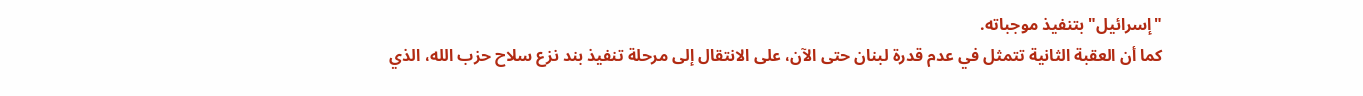"إسرائيل" بتنفيذ موجباته.
كما أن العقبة الثانية تتمثل في عدم قدرة لبنان حتى الآن، على الانتقال إلى مرحلة تنفيذ بند نزع سلاح حزب الله، الذي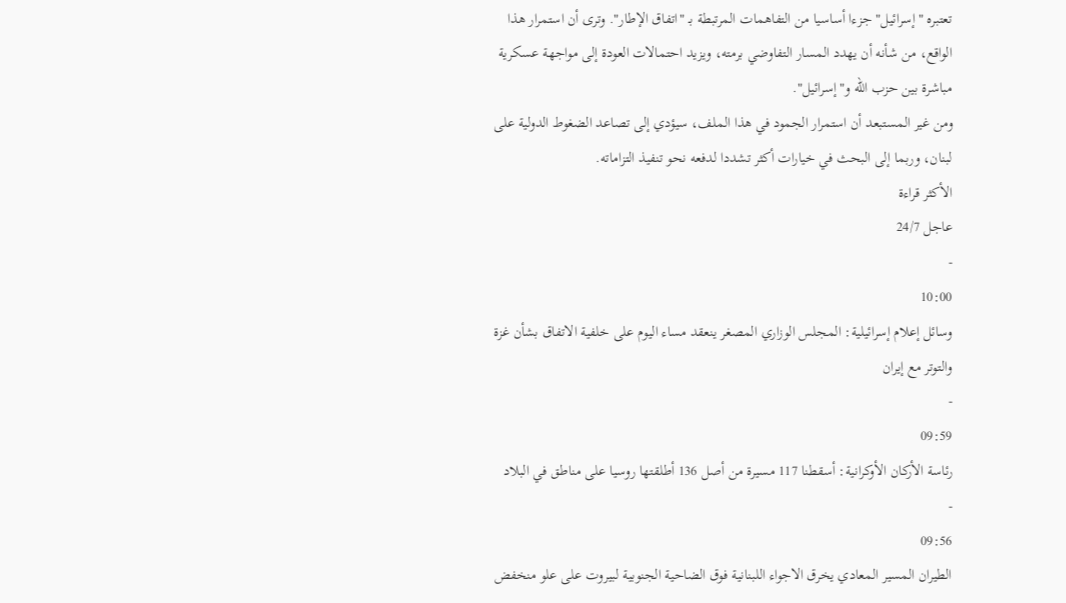تعتبره "إسرائيل" جزءا أساسيا من التفاهمات المرتبطة بـ "اتفاق الإطار". وترى أن استمرار هذا الواقع، من شأنه أن يهدد المسار التفاوضي برمته، ويزيد احتمالات العودة إلى مواجهة عسكرية مباشرة بين حزب الله و"إسرائيل".
ومن غير المستبعد أن استمرار الجمود في هذا الملف، سيؤدي إلى تصاعد الضغوط الدولية على لبنان، وربما إلى البحث في خيارات أكثر تشددا لدفعه نحو تنفيذ التزاماته.
الأكثر قراءة
عاجل 24/7
-
10:00
وسائل إعلام إسرائيلية: المجلس الوزاري المصغر ينعقد مساء اليوم على خلفية الاتفاق بشأن غزة والتوتر مع إيران
-
09:59
رئاسة الأركان الأوكرانية: أسقطنا 117 مسيرة من أصل 136 أطلقتها روسيا على مناطق في البلاد
-
09:56
الطيران المسير المعادي يخرق الاجواء اللبنانية فوق الضاحية الجنوبية لبيروت على علو منخفض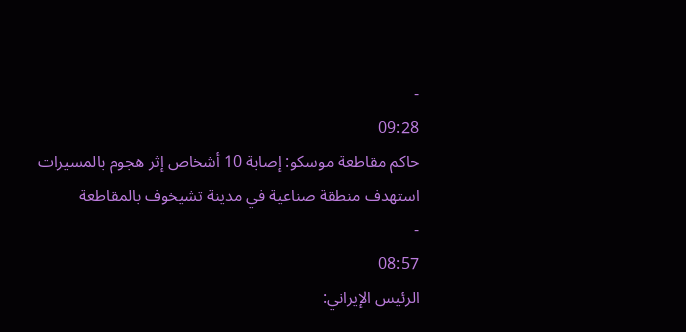-
09:28
حاكم مقاطعة موسكو: إصابة 10 أشخاص إثر هجوم بالمسيرات استهدف منطقة صناعية في مدينة تشيخوف بالمقاطعة
-
08:57
الرئيس الإيراني: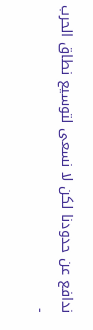ندافع عن حدودنا لكن لا نسعى لتوسيع نطاق الحرب
-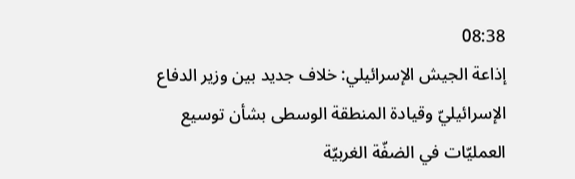08:38
إذاعة الجيش الإسرائيلي: خلاف جديد بين وزير الدفاع الإسرائيليّ وقيادة المنطقة الوسطى بشأن توسيع العمليّات في الضفّة الغربيّة